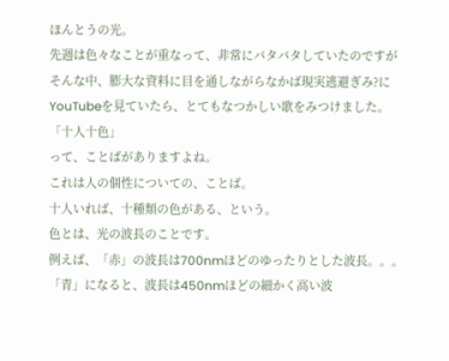ほんとうの光。
先週は色々なことが重なって、非常にバタバタしていたのですが
そんな中、膨大な資料に目を通しながらなかば現実逃避ぎみ?に
YouTubeを見ていたら、とてもなつかしい歌をみつけました。
「十人十色」
って、ことばがありますよね。
これは人の個性についての、ことば。
十人いれば、十種類の色がある、という。
色とは、光の波長のことです。
例えば、「赤」の波長は700nmほどのゆったりとした波長。。。
「青」になると、波長は450nmほどの細かく高い波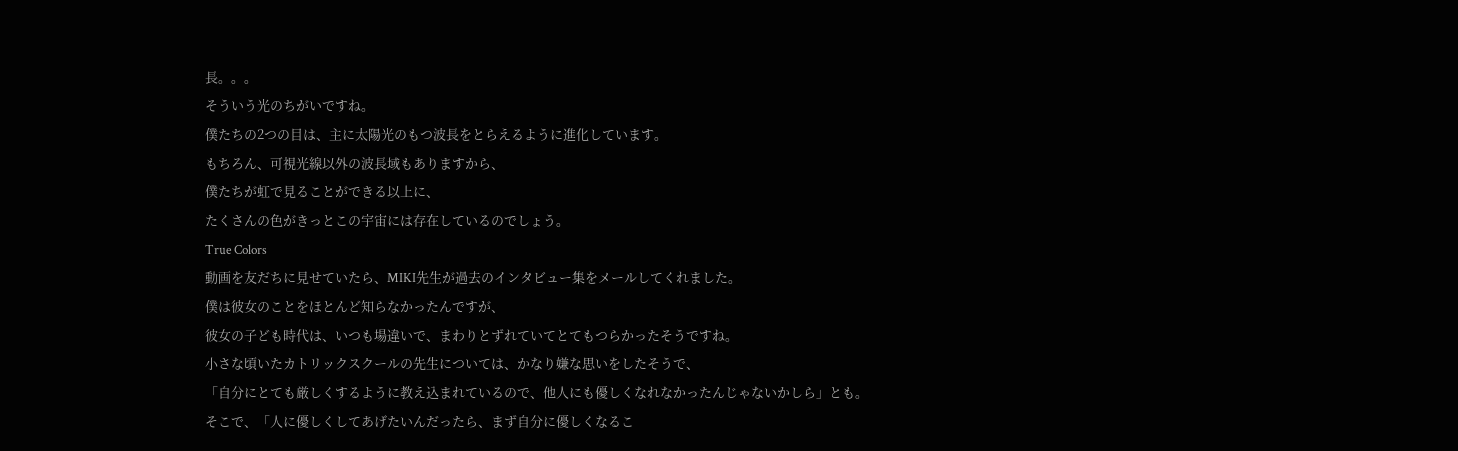長。。。
そういう光のちがいですね。
僕たちの2つの目は、主に太陽光のもつ波長をとらえるように進化しています。
もちろん、可視光線以外の波長域もありますから、
僕たちが虹で見ることができる以上に、
たくさんの色がきっとこの宇宙には存在しているのでしょう。
True Colors
動画を友だちに見せていたら、MIKI先生が過去のインタビュー集をメールしてくれました。
僕は彼女のことをほとんど知らなかったんですが、
彼女の子ども時代は、いつも場違いで、まわりとずれていてとてもつらかったそうですね。
小さな頃いたカトリックスクールの先生については、かなり嫌な思いをしたそうで、
「自分にとても厳しくするように教え込まれているので、他人にも優しくなれなかったんじゃないかしら」とも。
そこで、「人に優しくしてあげたいんだったら、まず自分に優しくなるこ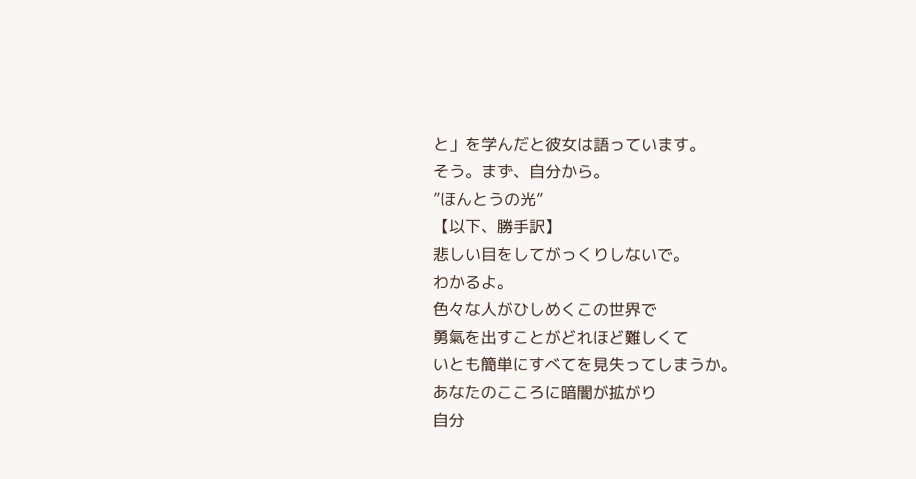と」を学んだと彼女は語っています。
そう。まず、自分から。
”ほんとうの光”
【以下、勝手訳】
悲しい目をしてがっくりしないで。
わかるよ。
色々な人がひしめくこの世界で
勇氣を出すことがどれほど難しくて
いとも簡単にすべてを見失ってしまうか。
あなたのこころに暗闇が拡がり
自分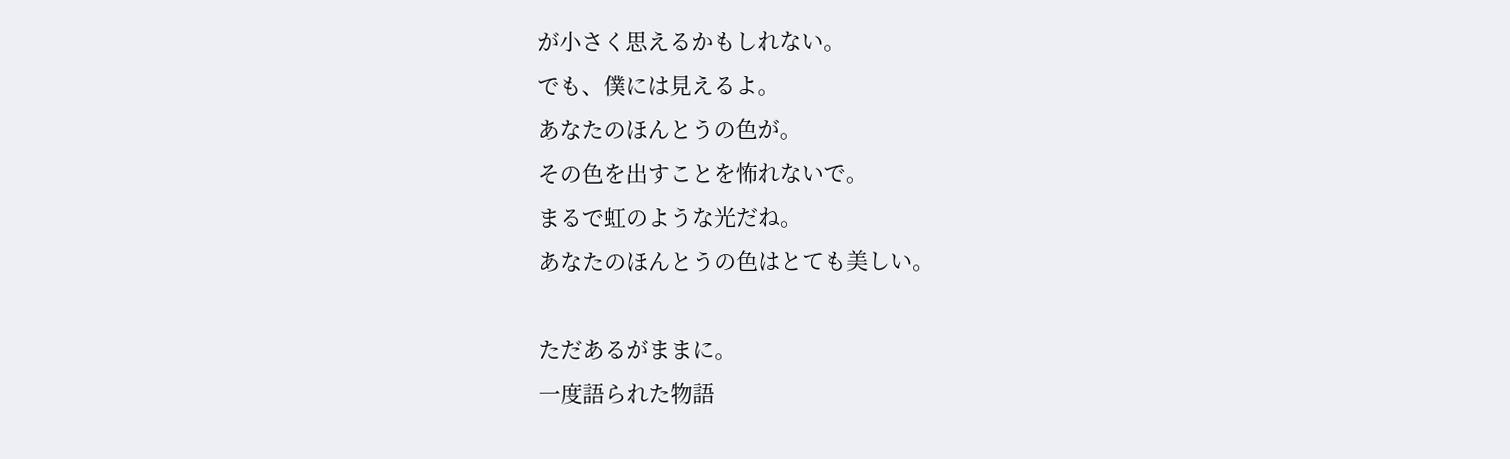が小さく思えるかもしれない。
でも、僕には見えるよ。
あなたのほんとうの色が。
その色を出すことを怖れないで。
まるで虹のような光だね。
あなたのほんとうの色はとても美しい。

ただあるがままに。
一度語られた物語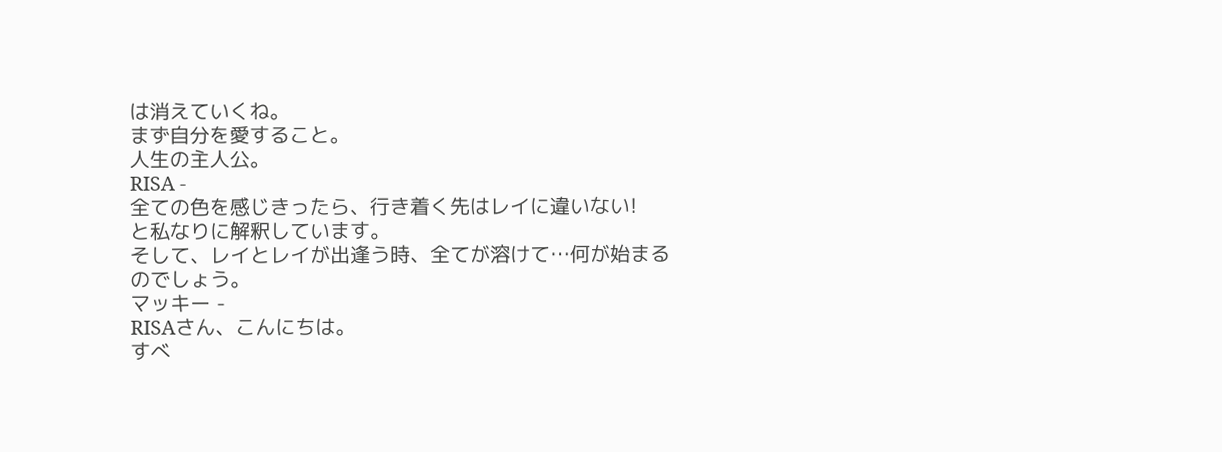は消えていくね。
まず自分を愛すること。
人生の主人公。
RISA -
全ての色を感じきったら、行き着く先はレイに違いない!
と私なりに解釈しています。
そして、レイとレイが出逢う時、全てが溶けて…何が始まるのでしょう。
マッキー -
RISAさん、こんにちは。
すべ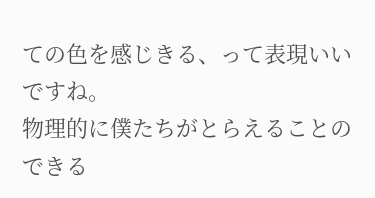ての色を感じきる、って表現いいですね。
物理的に僕たちがとらえることのできる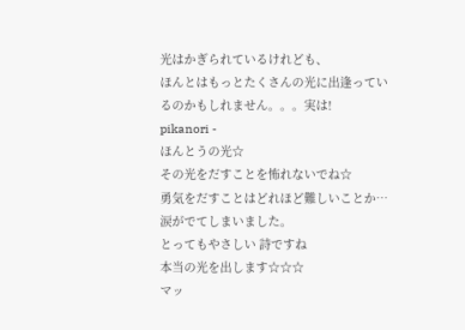光はかぎられているけれども、
ほんとはもっとたくさんの光に出逢っているのかもしれません。。。実は!
pikanori -
ほんとうの光☆
その光をだすことを怖れないでね☆
勇気をだすことはどれほど難しいことか…
涙がでてしまいました。
とってもやさしい 詩ですね
本当の光を出します☆☆☆
マッ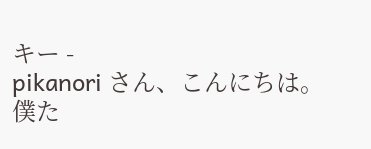キー -
pikanori さん、こんにちは。
僕た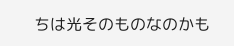ちは光そのものなのかも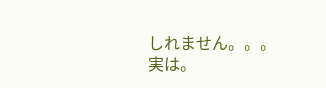しれません。。。実は。